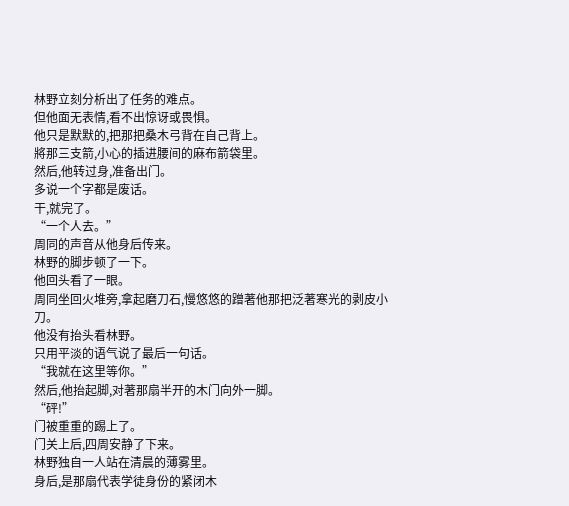林野立刻分析出了任务的难点。
但他面无表情,看不出惊讶或畏惧。
他只是默默的,把那把桑木弓背在自己背上。
將那三支箭,小心的插进腰间的麻布箭袋里。
然后,他转过身,准备出门。
多说一个字都是废话。
干,就完了。
“一个人去。”
周同的声音从他身后传来。
林野的脚步顿了一下。
他回头看了一眼。
周同坐回火堆旁,拿起磨刀石,慢悠悠的蹭著他那把泛著寒光的剥皮小刀。
他没有抬头看林野。
只用平淡的语气说了最后一句话。
“我就在这里等你。”
然后,他抬起脚,对著那扇半开的木门向外一脚。
“砰!”
门被重重的踢上了。
门关上后,四周安静了下来。
林野独自一人站在清晨的薄雾里。
身后,是那扇代表学徒身份的紧闭木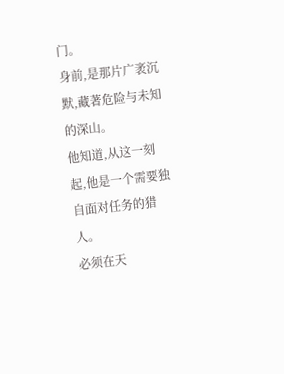门。
身前,是那片广袤沉默,藏著危险与未知的深山。
他知道,从这一刻起,他是一个需要独自面对任务的猎人。
必须在天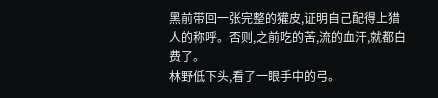黑前带回一张完整的獾皮,证明自己配得上猎人的称呼。否则,之前吃的苦,流的血汗,就都白费了。
林野低下头,看了一眼手中的弓。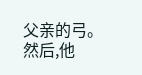父亲的弓。
然后,他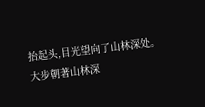抬起头,目光望向了山林深处。
大步朝著山林深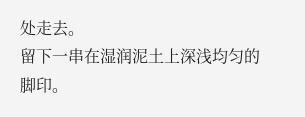处走去。
留下一串在湿润泥土上深浅均匀的脚印。